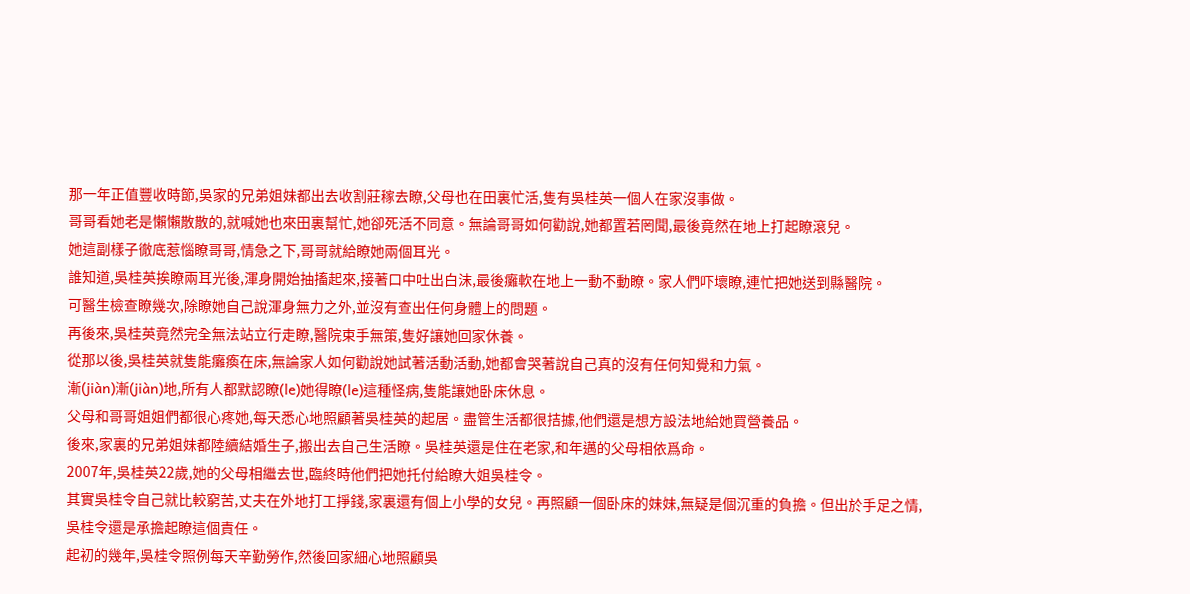那一年正值豐收時節,吳家的兄弟姐妹都出去收割莊稼去瞭,父母也在田裏忙活,隻有吳桂英一個人在家沒事做。
哥哥看她老是懶懶散散的,就喊她也來田裏幫忙,她卻死活不同意。無論哥哥如何勸說,她都置若罔聞,最後竟然在地上打起瞭滾兒。
她這副樣子徹底惹惱瞭哥哥,情急之下,哥哥就給瞭她兩個耳光。
誰知道,吳桂英挨瞭兩耳光後,渾身開始抽搐起來,接著口中吐出白沫,最後癱軟在地上一動不動瞭。家人們吓壞瞭,連忙把她送到縣醫院。
可醫生檢查瞭幾次,除瞭她自己說渾身無力之外,並沒有查出任何身體上的問題。
再後來,吳桂英竟然完全無法站立行走瞭,醫院束手無策,隻好讓她回家休養。
從那以後,吳桂英就隻能癱瘓在床,無論家人如何勸說她試著活動活動,她都會哭著說自己真的沒有任何知覺和力氣。
漸(jiàn)漸(jiàn)地,所有人都默認瞭(le)她得瞭(le)這種怪病,隻能讓她卧床休息。
父母和哥哥姐姐們都很心疼她,每天悉心地照顧著吳桂英的起居。盡管生活都很拮據,他們還是想方設法地給她買營養品。
後來,家裏的兄弟姐妹都陸續結婚生子,搬出去自己生活瞭。吳桂英還是住在老家,和年邁的父母相依爲命。
2007年,吳桂英22歲,她的父母相繼去世,臨終時他們把她托付給瞭大姐吳桂令。
其實吳桂令自己就比較窮苦,丈夫在外地打工掙錢,家裏還有個上小學的女兒。再照顧一個卧床的妹妹,無疑是個沉重的負擔。但出於手足之情,吳桂令還是承擔起瞭這個責任。
起初的幾年,吳桂令照例每天辛勤勞作,然後回家細心地照顧吳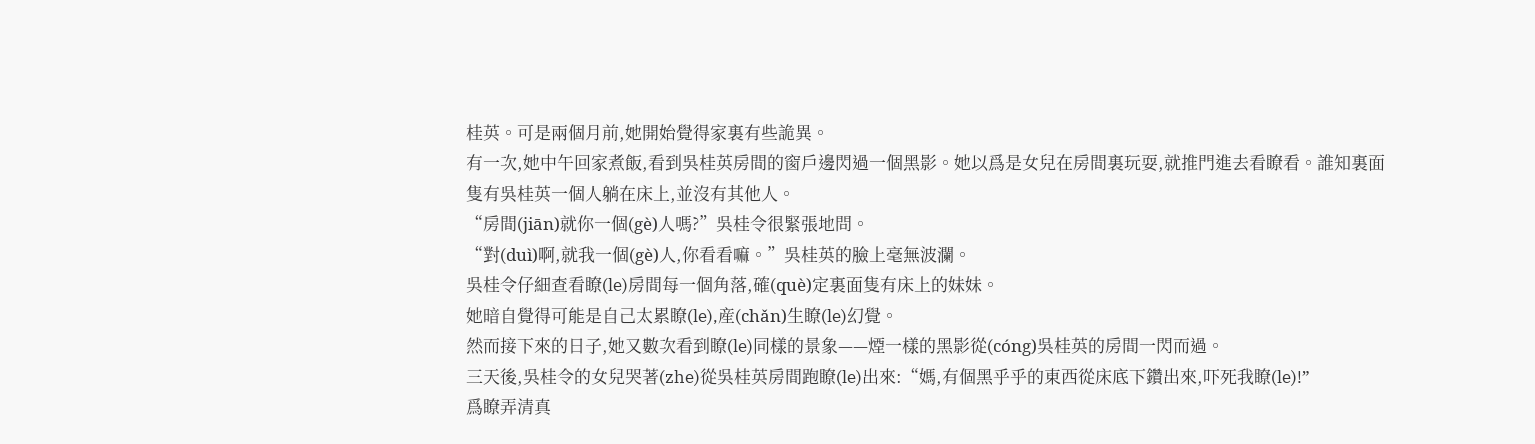桂英。可是兩個月前,她開始覺得家裏有些詭異。
有一次,她中午回家煮飯,看到吳桂英房間的窗戶邊閃過一個黑影。她以爲是女兒在房間裏玩耍,就推門進去看瞭看。誰知裏面隻有吳桂英一個人躺在床上,並沒有其他人。
“房間(jiān)就你一個(gè)人嗎?”吳桂令很緊張地問。
“對(duì)啊,就我一個(gè)人,你看看嘛。”吳桂英的臉上毫無波瀾。
吳桂令仔細查看瞭(le)房間每一個角落,確(què)定裏面隻有床上的妹妹。
她暗自覺得可能是自己太累瞭(le),産(chǎn)生瞭(le)幻覺。
然而接下來的日子,她又數次看到瞭(le)同樣的景象——煙一樣的黑影從(cóng)吳桂英的房間一閃而過。
三天後,吳桂令的女兒哭著(zhe)從吳桂英房間跑瞭(le)出來:“媽,有個黑乎乎的東西從床底下鑽出來,吓死我瞭(le)!”
爲瞭弄清真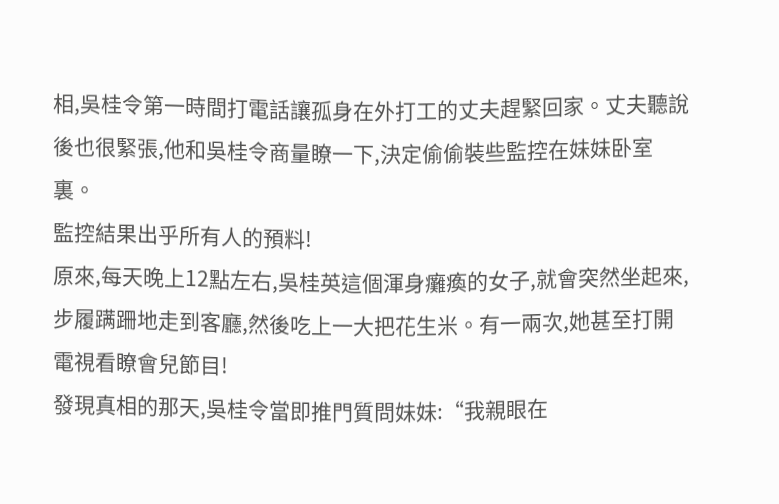相,吳桂令第一時間打電話讓孤身在外打工的丈夫趕緊回家。丈夫聽說後也很緊張,他和吳桂令商量瞭一下,決定偷偷裝些監控在妹妹卧室裏。
監控結果出乎所有人的預料!
原來,每天晚上12點左右,吳桂英這個渾身癱瘓的女子,就會突然坐起來,步履蹒跚地走到客廳,然後吃上一大把花生米。有一兩次,她甚至打開電視看瞭會兒節目!
發現真相的那天,吳桂令當即推門質問妹妹:“我親眼在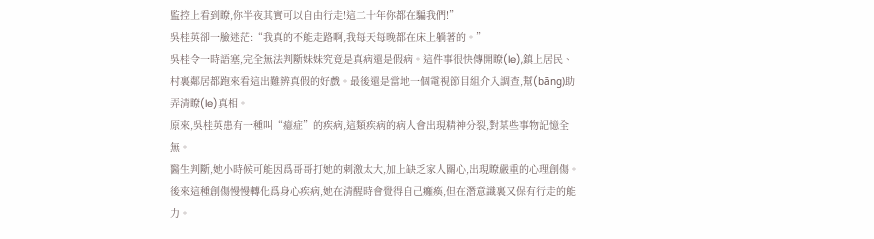監控上看到瞭,你半夜其實可以自由行走!這二十年你都在騙我們!”
吳桂英卻一臉迷茫:“我真的不能走路啊,我每天每晚都在床上躺著的。”
吳桂令一時語塞,完全無法判斷妹妹究竟是真病還是假病。這件事很快傳開瞭(le),鎮上居民、村裏鄰居都跑來看這出難辨真假的好戲。最後還是當地一個電視節目組介入調查,幫(bāng)助弄清瞭(le)真相。
原來,吳桂英患有一種叫“癔症”的疾病,這類疾病的病人會出現精神分裂,對某些事物記憶全無。
醫生判斷,她小時候可能因爲哥哥打她的刺激太大,加上缺乏家人關心,出現瞭嚴重的心理創傷。
後來這種創傷慢慢轉化爲身心疾病,她在清醒時會覺得自己癱瘓,但在潛意識裏又保有行走的能力。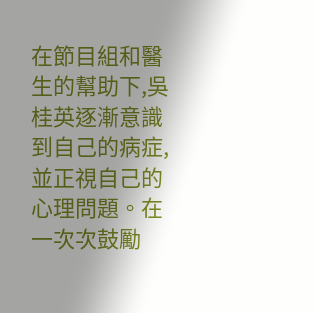在節目組和醫生的幫助下,吳桂英逐漸意識到自己的病症,並正視自己的心理問題。在一次次鼓勵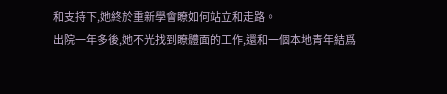和支持下,她終於重新學會瞭如何站立和走路。
出院一年多後,她不光找到瞭體面的工作,還和一個本地青年結爲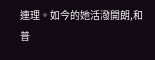連理。如今的她活潑開朗,和普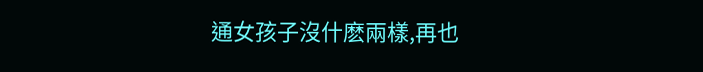通女孩子沒什麽兩樣,再也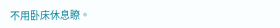不用卧床休息瞭。